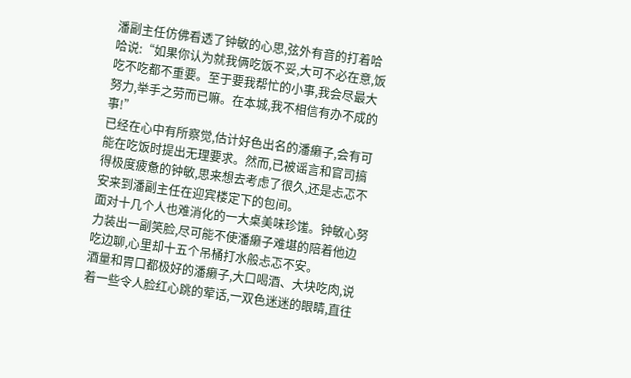潘副主任仿佛看透了钟敏的心思,弦外有音的打着哈哈说:“如果你认为就我俩吃饭不妥,大可不必在意,饭吃不吃都不重要。至于要我帮忙的小事,我会尽最大努力,举手之劳而已嘛。在本城,我不相信有办不成的事!”
已经在心中有所察觉,估计好色出名的潘癞子,会有可能在吃饭时提出无理要求。然而,已被谣言和官司搞得极度疲惫的钟敏,思来想去考虑了很久,还是忐忑不安来到潘副主任在迎宾楼定下的包间。
面对十几个人也难消化的一大桌美味珍馐。钟敏心努力装出一副笑脸,尽可能不使潘癞子难堪的陪着他边吃边聊,心里却十五个吊桶打水般忐忑不安。
酒量和胃口都极好的潘癞子,大口喝酒、大块吃肉,说着一些令人脸红心跳的荤话,一双色迷迷的眼睛,直往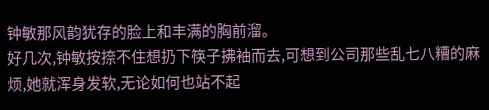钟敏那风韵犹存的脸上和丰满的胸前溜。
好几次,钟敏按捺不住想扔下筷子拂袖而去,可想到公司那些乱七八糟的麻烦,她就浑身发软,无论如何也站不起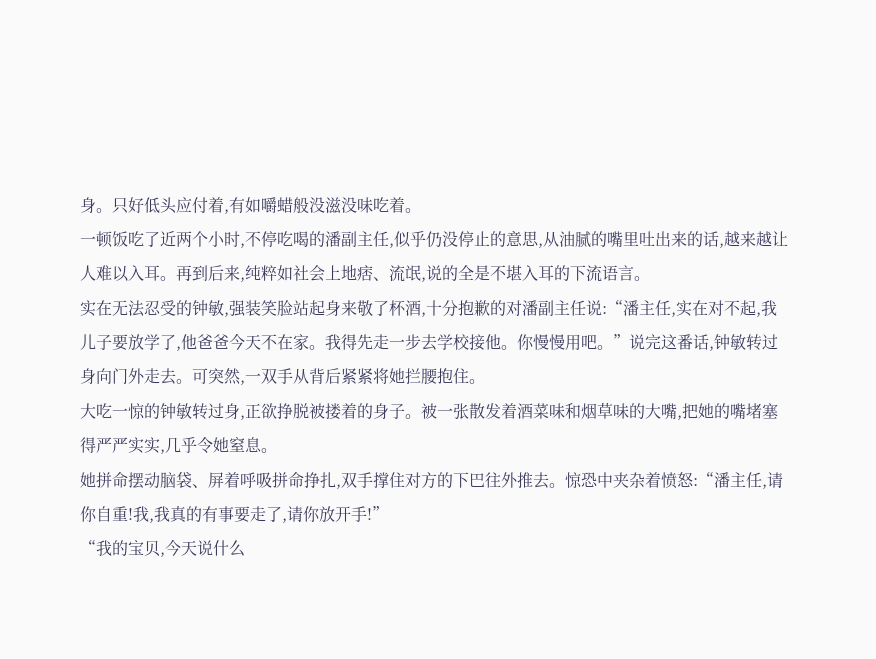身。只好低头应付着,有如嚼蜡般没滋没味吃着。
一顿饭吃了近两个小时,不停吃喝的潘副主任,似乎仍没停止的意思,从油腻的嘴里吐出来的话,越来越让人难以入耳。再到后来,纯粹如社会上地痞、流氓,说的全是不堪入耳的下流语言。
实在无法忍受的钟敏,强装笑脸站起身来敬了杯酒,十分抱歉的对潘副主任说:“潘主任,实在对不起,我儿子要放学了,他爸爸今天不在家。我得先走一步去学校接他。你慢慢用吧。”说完这番话,钟敏转过身向门外走去。可突然,一双手从背后紧紧将她拦腰抱住。
大吃一惊的钟敏转过身,正欲挣脱被搂着的身子。被一张散发着酒菜味和烟草味的大嘴,把她的嘴堵塞得严严实实,几乎令她窒息。
她拼命摆动脑袋、屏着呼吸拼命挣扎,双手撑住对方的下巴往外推去。惊恐中夹杂着愤怒:“潘主任,请你自重!我,我真的有事要走了,请你放开手!”
“我的宝贝,今天说什么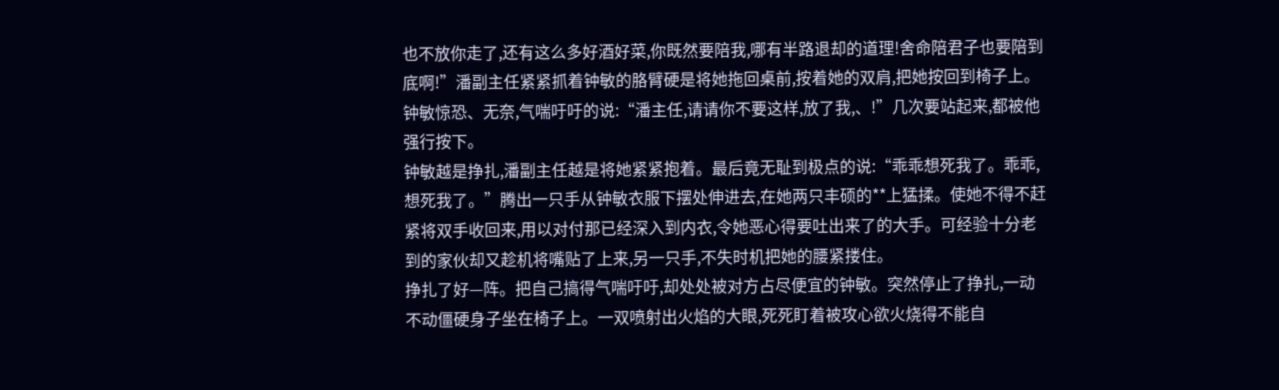也不放你走了,还有这么多好酒好菜,你既然要陪我,哪有半路退却的道理!舍命陪君子也要陪到底啊!”潘副主任紧紧抓着钟敏的胳臂硬是将她拖回桌前,按着她的双肩,把她按回到椅子上。
钟敏惊恐、无奈,气喘吁吁的说:“潘主任,请请你不要这样,放了我,、!”几次要站起来,都被他强行按下。
钟敏越是挣扎,潘副主任越是将她紧紧抱着。最后竟无耻到极点的说:“乖乖想死我了。乖乖,想死我了。”腾出一只手从钟敏衣服下摆处伸进去,在她两只丰硕的**上猛揉。使她不得不赶紧将双手收回来,用以对付那已经深入到内衣,令她恶心得要吐出来了的大手。可经验十分老到的家伙却又趁机将嘴贴了上来,另一只手,不失时机把她的腰紧搂住。
挣扎了好—阵。把自己搞得气喘吁吁,却处处被对方占尽便宜的钟敏。突然停止了挣扎,一动不动僵硬身子坐在椅子上。一双喷射出火焰的大眼,死死盯着被攻心欲火烧得不能自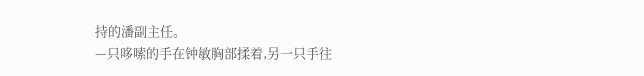持的潘副主任。
—只哆嗦的手在钟敏胸部揉着,另一只手往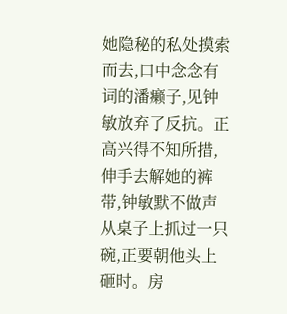她隐秘的私处摸索而去,口中念念有词的潘癞子,见钟敏放弃了反抗。正高兴得不知所措,伸手去解她的裤带,钟敏默不做声从桌子上抓过一只碗,正要朝他头上砸时。房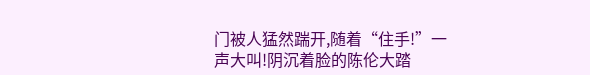门被人猛然踹开,随着“住手!”一声大叫!阴沉着脸的陈伦大踏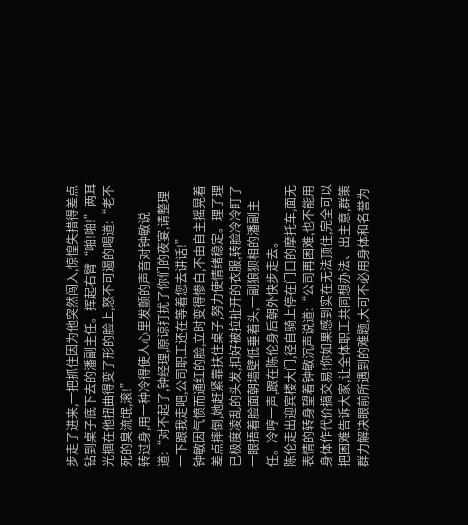步走了进来,一把抓住因为他突然闯入,惊惶失措得差点钻到桌子底下去的潘副主任。挥起右臂“啪!啪!”两耳光掴在他扭曲得变了形的脸上,怒不可遏的喝道:“老不死的臭流氓,滚!”
转过身,用一种冷得使人心里发颤的声音对钟敏说道:“对不起了,钟经理,原谅打扰了你们的夜宴,请整理一下跟我走吧,公司职工还在等着您去讲话!”
钟敏因气愤而通红的脸,立时变得惨白,不由自主摇晃着差点摔倒,她赶紧靠扶住桌子,努力使情绪稳定。理了理已极度凌乱的头发,扣好被拉扯开的衣服,转脸冷冷盯了一眼捂着脸面朝墙壁低垂着头,一副狼狈相的潘副主任。冷哼一声,跟在陈伦身后朝外快步走去。
陈伦走出迎宾楼大门,径自骑上停在门口的摩托车,面无表情的转身望着钟敏沉声说道:“公司再困难,也不能用身体作代价搞交易!你如果感到实在无法顶住,完全可以把困难告诉大家,让全体职工共同想办法、出主意,群策群力解决眼前所遇到的难题,大可不必用身体和名誉为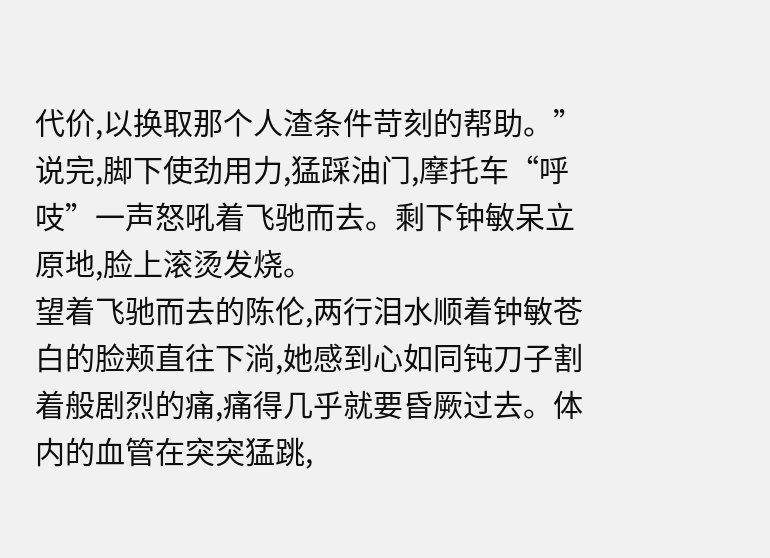代价,以换取那个人渣条件苛刻的帮助。”
说完,脚下使劲用力,猛踩油门,摩托车“呼吱”一声怒吼着飞驰而去。剩下钟敏呆立原地,脸上滚烫发烧。
望着飞驰而去的陈伦,两行泪水顺着钟敏苍白的脸颊直往下淌,她感到心如同钝刀子割着般剧烈的痛,痛得几乎就要昏厥过去。体内的血管在突突猛跳,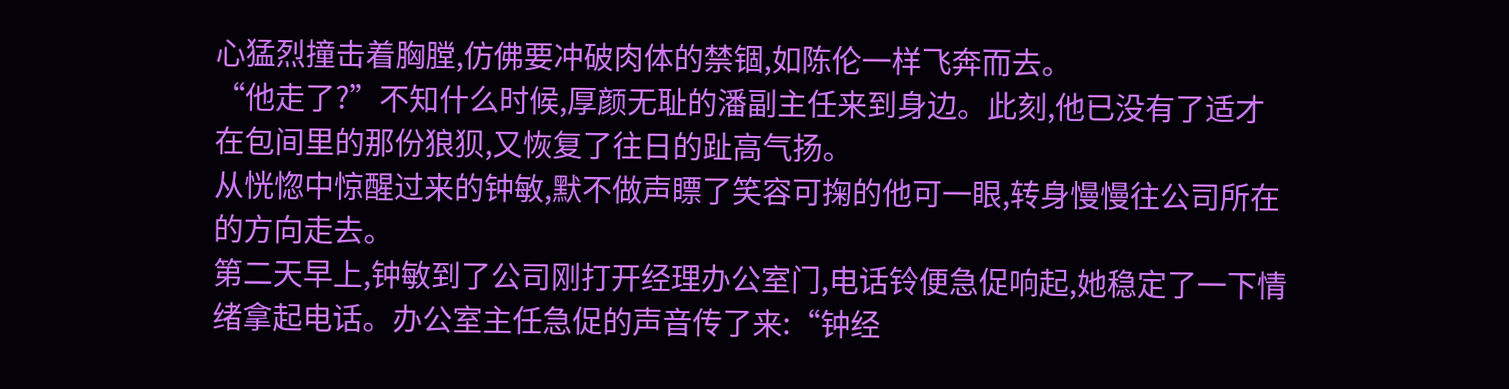心猛烈撞击着胸膛,仿佛要冲破肉体的禁锢,如陈伦一样飞奔而去。
“他走了?”不知什么时候,厚颜无耻的潘副主任来到身边。此刻,他已没有了适才在包间里的那份狼狈,又恢复了往日的趾高气扬。
从恍惚中惊醒过来的钟敏,默不做声瞟了笑容可掬的他可一眼,转身慢慢往公司所在的方向走去。
第二天早上,钟敏到了公司刚打开经理办公室门,电话铃便急促响起,她稳定了一下情绪拿起电话。办公室主任急促的声音传了来:“钟经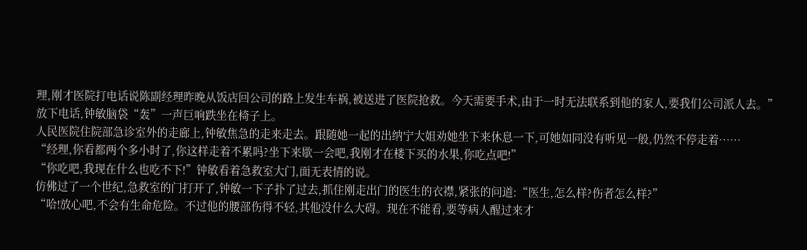理,刚才医院打电话说陈副经理昨晚从饭店回公司的路上发生车祸,被送进了医院抢救。今天需要手术,由于一时无法联系到他的家人,要我们公司派人去。”
放下电话,钟敏脑袋“轰”一声巨响跌坐在椅子上。
人民医院住院部急诊室外的走廊上,钟敏焦急的走来走去。跟随她一起的出纳宁大姐劝她坐下来休息一下,可她如同没有听见一般,仍然不停走着……
“经理,你看都两个多小时了,你这样走着不累吗?坐下来歇一会吧,我刚才在楼下买的水果,你吃点吧!”
“你吃吧,我现在什么也吃不下!”钟敏看着急救室大门,面无表情的说。
仿佛过了一个世纪,急救室的门打开了,钟敏一下子扑了过去,抓住刚走出门的医生的衣襟,紧张的问道:“医生,怎么样?伤者怎么样?”
“哈!放心吧,不会有生命危险。不过他的腰部伤得不轻,其他没什么大碍。现在不能看,要等病人醒过来才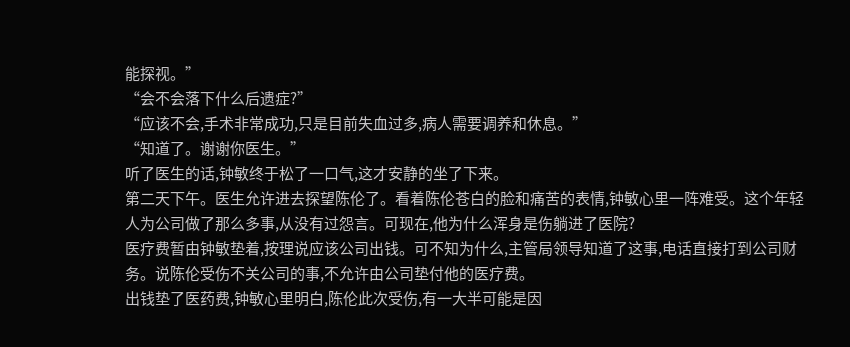能探视。”
“会不会落下什么后遗症?”
“应该不会,手术非常成功,只是目前失血过多,病人需要调养和休息。”
“知道了。谢谢你医生。”
听了医生的话,钟敏终于松了一口气,这才安静的坐了下来。
第二天下午。医生允许进去探望陈伦了。看着陈伦苍白的脸和痛苦的表情,钟敏心里一阵难受。这个年轻人为公司做了那么多事,从没有过怨言。可现在,他为什么浑身是伤躺进了医院?
医疗费暂由钟敏垫着,按理说应该公司出钱。可不知为什么,主管局领导知道了这事,电话直接打到公司财务。说陈伦受伤不关公司的事,不允许由公司垫付他的医疗费。
出钱垫了医药费,钟敏心里明白,陈伦此次受伤,有一大半可能是因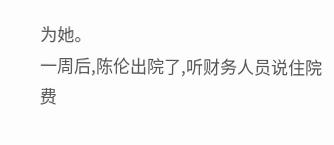为她。
一周后,陈伦出院了,听财务人员说住院费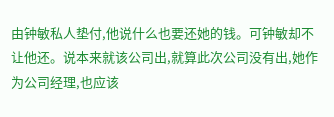由钟敏私人垫付,他说什么也要还她的钱。可钟敏却不让他还。说本来就该公司出,就算此次公司没有出,她作为公司经理,也应该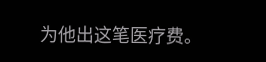为他出这笔医疗费。